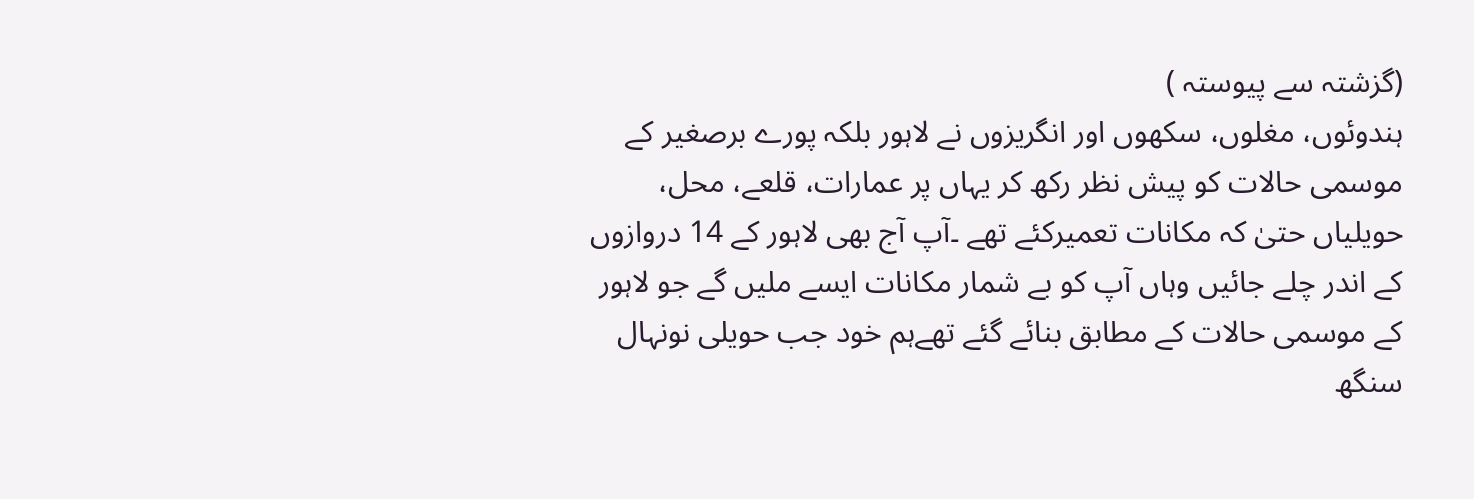(گزشتہ سے پیوستہ )
ہندوئوں، مغلوں، سکھوں اور انگریزوں نے لاہور بلکہ پورے برصغیر کے موسمی حالات کو پیش نظر رکھ کر یہاں پر عمارات، قلعے، محل، حویلیاں حتیٰ کہ مکانات تعمیرکئے تھے ۔آپ آج بھی لاہور کے 14 دروازوں کے اندر چلے جائیں وہاں آپ کو بے شمار مکانات ایسے ملیں گے جو لاہور کے موسمی حالات کے مطابق بنائے گئے تھےہم خود جب حویلی نونہال سنگھ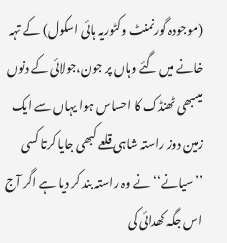(موجودہ گورنمنٹ وکٹوریہ ہائی اسکول) کے تہہ خانے میں گئے وہاں پر جون،جولائی کے دنوں میںبھی ٹھنڈک کا احساس ہوا یہاں سے ایک زمین دوز راستہ شاہی قلعے کبھی جایا کرتا کسی ’’سیانے‘‘ نے وہ راستہ بند کر دیا ہے اگر آج اس جگہ کھدائی کی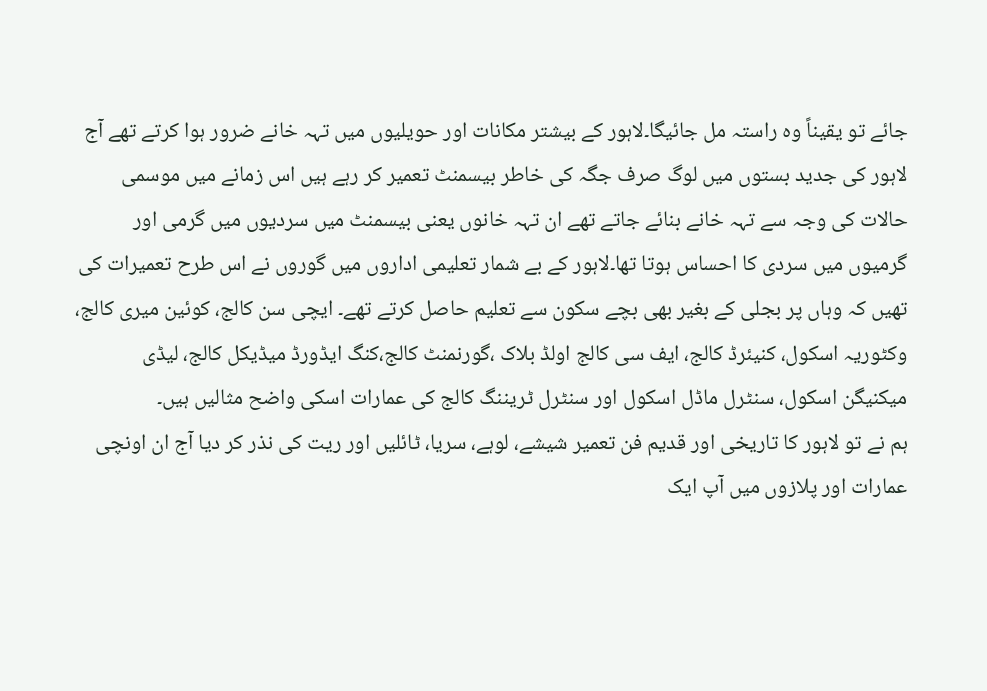جائے تو یقیناً وہ راستہ مل جائیگا۔لاہور کے بیشتر مکانات اور حویلیوں میں تہہ خانے ضرور ہوا کرتے تھے آج لاہور کی جدید بستوں میں لوگ صرف جگہ کی خاطر بیسمنٹ تعمیر کر رہے ہیں اس زمانے میں موسمی حالات کی وجہ سے تہہ خانے بنائے جاتے تھے ان تہہ خانوں یعنی بیسمنٹ میں سردیوں میں گرمی اور گرمیوں میں سردی کا احساس ہوتا تھا۔لاہور کے بے شمار تعلیمی اداروں میں گوروں نے اس طرح تعمیرات کی تھیں کہ وہاں پر بجلی کے بغیر بھی بچے سکون سے تعلیم حاصل کرتے تھے۔ ایچی سن کالج، کوئین میری کالج، وکٹوریہ اسکول، کنیئرڈ کالج، ایف سی کالج اولڈ بلاک ،گورنمنٹ کالج،کنگ ایڈورڈ میڈیکل کالج، لیڈی میکنیگن اسکول، سنٹرل ماڈل اسکول اور سنٹرل ٹریننگ کالج کی عمارات اسکی واضح مثالیں ہیں۔
ہم نے تو لاہور کا تاریخی اور قدیم فن تعمیر شیشے، لوہے، سریا، ٹائلیں اور ریت کی نذر کر دیا آج ان اونچی عمارات اور پلازوں میں آپ ایک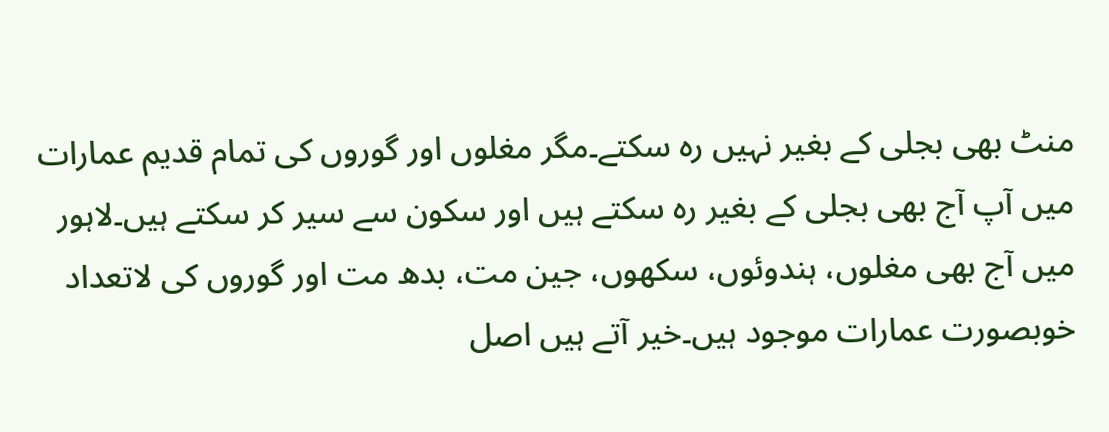منٹ بھی بجلی کے بغیر نہیں رہ سکتے۔مگر مغلوں اور گوروں کی تمام قدیم عمارات میں آپ آج بھی بجلی کے بغیر رہ سکتے ہیں اور سکون سے سیر کر سکتے ہیں۔لاہور میں آج بھی مغلوں، ہندوئوں، سکھوں، جین مت، بدھ مت اور گوروں کی لاتعداد خوبصورت عمارات موجود ہیں۔خیر آتے ہیں اصل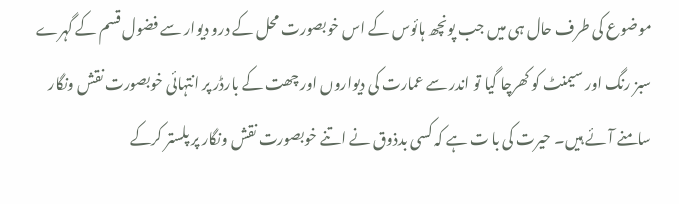موضوع کی طرف حال ہی میں جب پونچھ ہائوس کے اس خوبصورت محل کے درو دیوار سے فضول قسم کے گہرے سبز رنگ اور سیمنٹ کو کھرچا گیا تو اندر سے عمارت کی دیواروں اور چھت کے بارڈر پر انتہائی خوبصورت نقش ونگار سامنے آئے ہیں۔ حیرت کی با ت ہے کہ کسی بدذوق نے اتنے خوبصورت نقش ونگار پر پلستر کرکے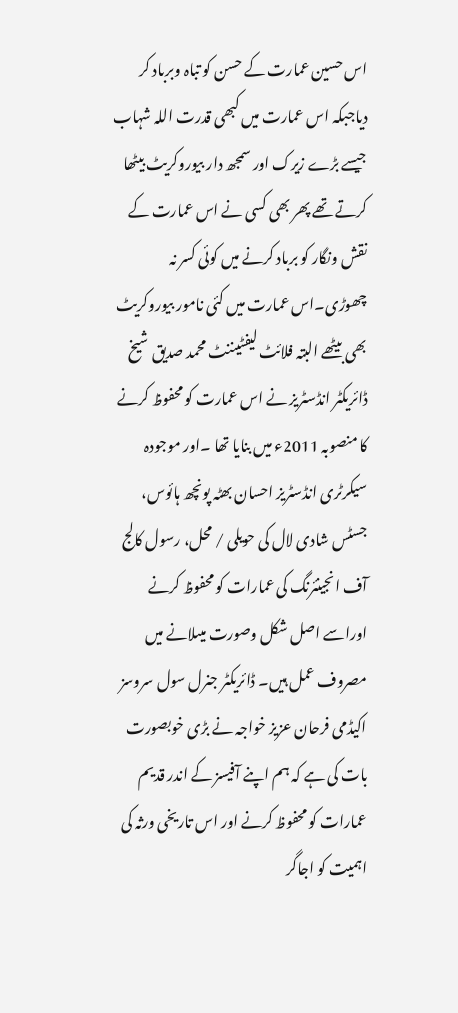اس حسین عمارت کے حسن کو تباہ وبرباد کر دیاجبکہ اس عمارت میں کبھی قدرت اللہ شہاب جیسے بڑے زیرک اور سمجھ دار بیوروکریٹ بیٹھا کرتے تھے پھر بھی کسی نے اس عمارت کے نقش ونگار کو برباد کرنے میں کوئی کسر نہ چھوڑی۔اس عمارت میں کئی نامور بیوروکریٹ بھی بیٹھے البتہ فلائٹ لیفٹیننٹ محمد صدیق شیخ ڈائریکٹر انڈسٹریز نے اس عمارت کو محفوظ کرنے کا منصوبہ 2011ء میں بنایا تھا ۔اور موجودہ سیکرٹری انڈسٹریز احسان بھٹہ پونچھ ہائوس، جسٹس شادی لال کی حویلی / محل، رسول کالج آف انجینئرنگ کی عمارات کو محفوظ کرنے اوراسے اصل شکل وصورت میںلانے میں مصروف عمل ہیں۔ ڈائریکٹر جنرل سول سروسز اکیڈمی فرحان عزیز خواجہ نے بڑی خوبصورت بات کی ہے کہ ہم اپنے آفیسز کے اندر قدیم عمارات کو محفوظ کرنے اور اس تاریخی ورثہ کی اہمیت کو اجاگر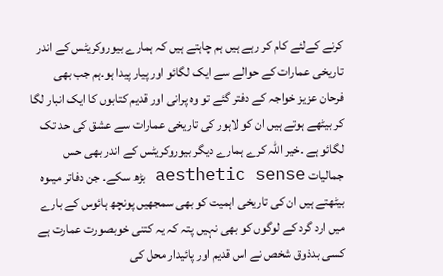کرنے کےلئے کام کر رہے ہیں ہم چاہتے ہیں کہ ہمارے بیوروکریٹس کے اندر تاریخی عمارات کے حوالے سے ایک لگائو اور پیار پیدا ہو۔ہم جب بھی فرحان عزیز خواجہ کے دفتر گئے تو وہ پرانی اور قدیم کتابوں کا ایک انبار لگا کر بیٹھے ہوتے ہیں ان کو لاہور کی تاریخی عمارات سے عشق کی حد تک لگائو ہے ۔خیر اللہ کرے ہمارے دیگر بیوروکریٹس کے اندر بھی حس جمالیات aesthetic sense بڑھ سکے۔ جن دفاتر میںوہ بیٹھتے ہیں ان کی تاریخی اہمیت کو بھی سمجھیں پونچھ ہائوس کے بارے میں ارد گرد کے لوگوں کو بھی نہیں پتہ کہ یہ کتنی خوبصورت عمارت ہے کسی بدذوق شخص نے اس قدیم اور پائیدار محل کی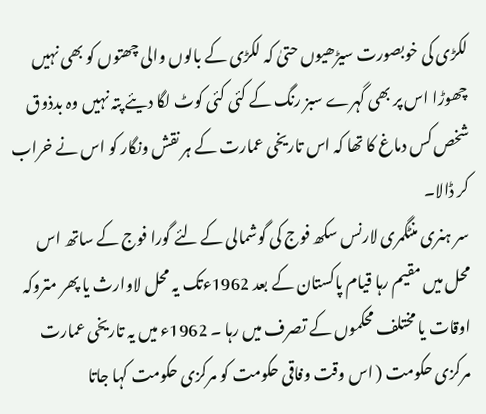لکڑی کی خوبصورت سیڑھیوں حتیٰ کہ لکڑی کے بالوں والی چھتوں کو بھی نہیں چھوڑا اس پر بھی گہرے سبز رنگ کے کئی کئی کوٹ لگا دیئے پتہ نہیں وہ بدذوق شخص کس دماغ کا تھا کہ اس تاریخی عمارت کے ہر نقش ونگار کو اس نے خراب کر ڈالا۔
سر ہنری منٹگمری لارنس سکھ فوج کی گوشمالی کے لئے گورا فوج کے ساتھ اس محل میں مقیم رہا قیام پاکستان کے بعد 1962ءتک یہ محل لاوارث یا پھر متروکہ اوقات یا مختلف محکموں کے تصرف میں رہا ۔ 1962ء میں یہ تاریخی عمارت مرکزی حکومت ( اس وقت وفاقی حکومت کو مرکزی حکومت کہا جاتا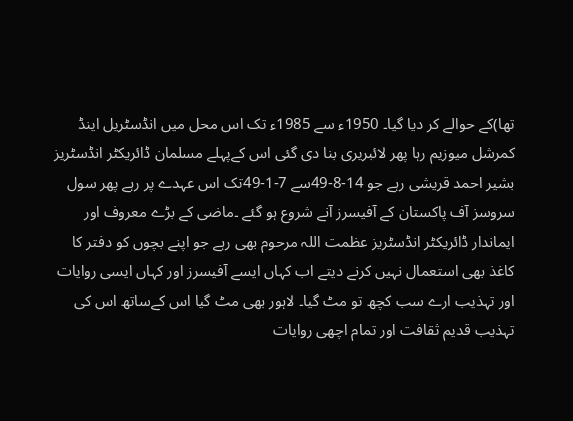تھا)کے حوالے کر دیا گیا۔ 1950ء سے 1985ء تک اس محل میں انڈسٹریل اینڈ کمرشل میوزیم رہا پھر لائبریری بنا دی گئی اس کےپہلے مسلمان ڈائریکٹر انڈسٹریز بشیر احمد قریشی رہے جو 14-8-49سے 7-1-49تک اس عہدے پر رہے پھر سول سروسز آف پاکستان کے آفیسرز آنے شروع ہو گئے ۔ماضی کے بڑے معروف اور ایماندار ڈائریکٹر انڈسٹریز عظمت اللہ مرحوم بھی رہے جو اپنے بچوں کو دفتر کا کاغذ بھی استعمال نہیں کرنے دیتے اب کہاں ایسے آفیسرز اور کہاں ایسی روایات اور تہذیب ارے سب کچھ تو مٹ گیا۔ لاہور بھی مٹ گیا اس کےساتھ اس کی تہذیب قدیم ثقافت اور تمام اچھی روایات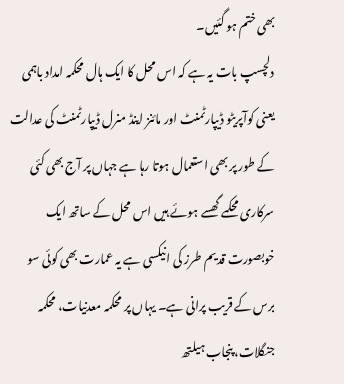بھی ختم ہو گئیں۔
دلچسپ بات یہ ہے کہ اس محل کا ایک ہال محکمہ امداد باہمی یعنی کوآپریٹو ڈیپارٹمنٹ اور مائنز اینڈ منرل ڈیپارٹمنٹ کی عدالت کے طور پر بھی استعمال ہوتا رہا ہے جہاں پر آج بھی کئی سرکاری محکمے گھسے ہوئے ہیں اس محل کے ساتھ ایک خوبصورت قدیم طرز کی انیکسی ہے یہ عمارت بھی کوئی سو برس کے قریب پرانی ہے۔ یہاں پر محکمہ معدنیات، محکمہ جنگلات، پنجاب ہیلتھ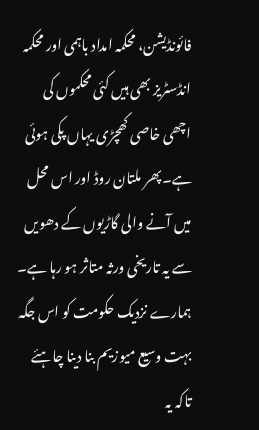فائونڈیشن، محکمہ امداد باہمی اور محکمہ انڈسٹریز بھی ہیں کئی محکموں کی اچھی خاصی کھچڑی یہاں پکی ہوئی ہے۔پھر ملتان روڈ اور اس محل میں آنے والی گاڑیوں کے دھویں سے یہ تاریخی ورثہ متاثر ہو رہا ہے۔ ہمارے نزدیک حکومت کو اس جگہ بہت وسیع میوزیم بنا دینا چاہئے تاکہ یہ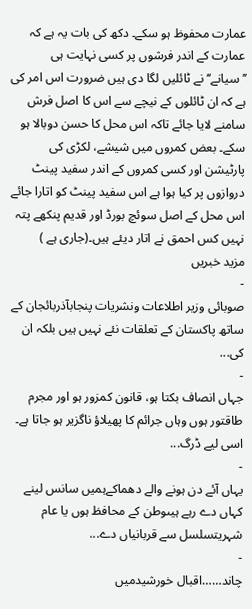عمارت محفوظ ہو سکے۔ دکھ کی بات یہ ہے کہ عمارت کے اندر فرشوں پر کسی نہایت ہی ’’سیانے‘‘ نے ٹائلیں لگا دی ہیں ضرورت اس امر کی ہے کہ ان ٹائلوں کے نیچے سے اس کا اصل فرش سامنے لایا جائے تاکہ اس محل کا حسن دوبالا ہو سکے۔ بعض کمروں میں شیشے، لکڑی کی پارٹیشن اور کسی کمروں کے اندر سفید پینٹ دروازوں پر کیا ہوا ہے اس سفید پینٹ کو اتارا جائے اس محل کے اصل سوئچ بورڈ اور قدیم پنکھے پتہ نہیں کس احمق نے اتار دیئے ہیں۔(جاری ہے )
مزید خبریں
-
صوبائی وزیر اطلاعات ونشریات پنجابآذربائجان کے ساتھ پاکستان کے تعلقات نئے نہیں ہیں بلکہ ان کی...
-
جہاں انصاف بکتا ہو، قانون کمزور ہو اور مجرم طاقتور ہوں وہاں جرائم کا پھیلاؤ ناگزیر ہو جاتا ہے۔ اسی لیے ڈرگ...
-
یہاں آئے دن ہونے والے دھماکےہمیں سانس لینے کہاں دے رہے ہیںوطن کے محافظ ہوں یا عام شہریتسلسل سے قربانیاں دے...
-
چاند……اقبال خورشیدمیں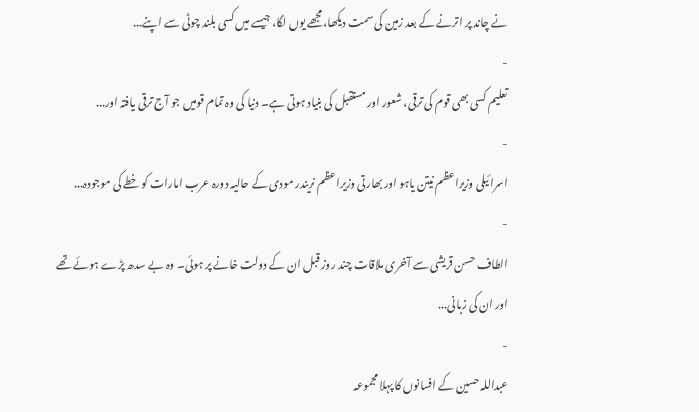نے چاند پر اترنے کے بعد زمین کی سمت دیکھا،مجھے یوں لگا، جیسے میں کسی بلند چوٹی سے اپنے...
-
تعلیم کسی بھی قوم کی ترقی، شعور اور مستقبل کی بنیاد ہوتی ہے۔ دنیا کی وہ تمام قومیں جو آج ترقی یافتہ اور...
-
اسرائیلی وزیراعظم نیتن یاہو اور بھارتی وزیراعظم نریندر مودی کے حالیہ دورہ عرب امارات کو خطے کی موجودہ...
-
الطاف حسن قریشی سے آخری ملاقات چند روز قبل ان کے دولت خانے پر ہوئی۔ وہ بے سدھ پڑے ہوئے تھے اور ان کی زبانی...
-
عبداللہ حسین کے افسانوں کا پہلا مجموعہ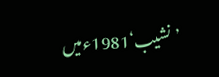’نشیب‘1981ءمیں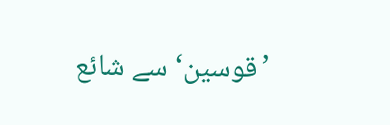’قوسین‘ سے شائع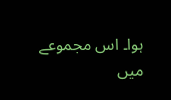ہوا۔ اس مجموعے میں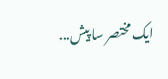ایک مختصر سا پیش...